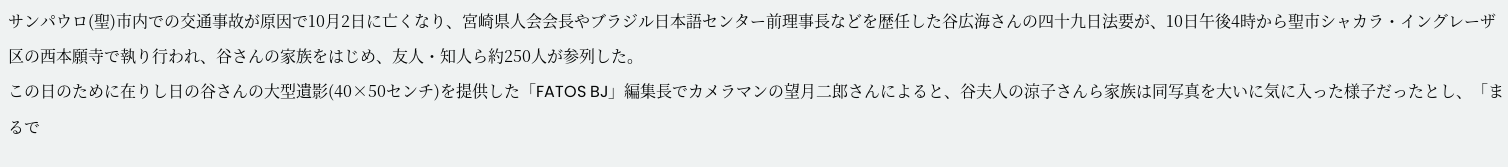サンパウロ(聖)市内での交通事故が原因で10月2日に亡くなり、宮崎県人会会長やブラジル日本語センター前理事長などを歴任した谷広海さんの四十九日法要が、10日午後4時から聖市シャカラ・イングレーザ区の西本願寺で執り行われ、谷さんの家族をはじめ、友人・知人ら約250人が参列した。
この日のために在りし日の谷さんの大型遺影(40×50センチ)を提供した「FATOS BJ」編集長でカメラマンの望月二郎さんによると、谷夫人の涼子さんら家族は同写真を大いに気に入った様子だったとし、「まるで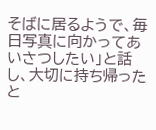そばに居るようで、毎日写真に向かってあいさつしたい」と話し、大切に持ち帰ったと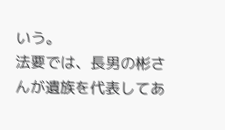いう。
法要では、長男の彬さんが遺族を代表してあ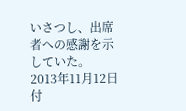いさつし、出席者への感謝を示していた。
2013年11月12日付